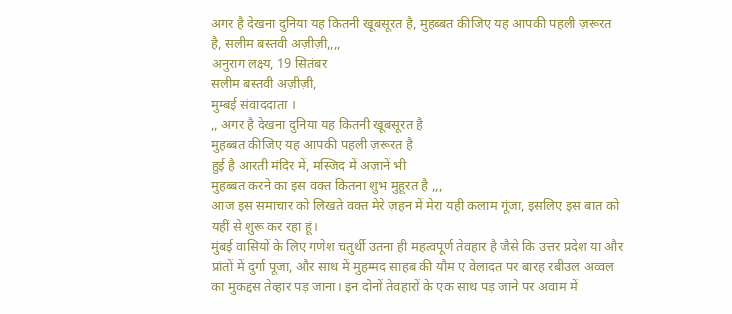अगर है देखना दुनिया यह कितनी खूबसूरत है, मुहब्बत कीजिए यह आपकी पहली ज़रूरत है, सलीम बस्तवी अज़ीज़ी,,,,
अनुराग लक्ष्य, 19 सितंबर
सलीम बस्तवी अज़ीज़ी,
मुम्बई संवाददाता ।
,, अगर है देखना दुनिया यह कितनी खूबसूरत है
मुहब्बत कीजिए यह आपकी पहली ज़रूरत है
हुई है आरती मंदिर में, मस्जिद में अज़ानें भी
मुहब्बत करने का इस वक्त कितना शुभ मुहूरत है ,,,
आज इस समाचार को लिखते वक्त मेरे ज़हन में मेरा यही कलाम गूंजा, इसलिए इस बात को यहीं से शुरू कर रहा हूं।
मुंबई वासियों के लिए गणेश चतुर्थी उतना ही महत्वपूर्ण तेवहार है जैसे कि उत्तर प्रदेश या और प्रांतों में दुर्गा पूजा, और साथ में मुहम्मद साहब की यौम ए वेलादत पर बारह रबीउल अव्वल का मुकद्दस तेव्हार पड़ जाना। इन दोनों तेवहारों के एक साथ पड़ जाने पर अवाम में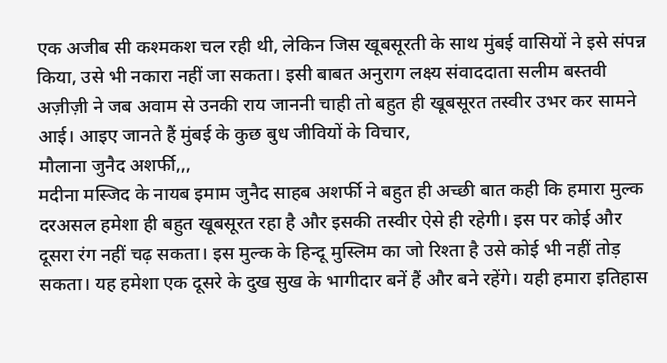एक अजीब सी कश्मकश चल रही थी, लेकिन जिस खूबसूरती के साथ मुंबई वासियों ने इसे संपन्न किया, उसे भी नकारा नहीं जा सकता। इसी बाबत अनुराग लक्ष्य संवाददाता सलीम बस्तवी अज़ीज़ी ने जब अवाम से उनकी राय जाननी चाही तो बहुत ही खूबसूरत तस्वीर उभर कर सामने आई। आइए जानते हैं मुंबई के कुछ बुध जीवियों के विचार,
मौलाना जुनैद अशर्फी,,,
मदीना मस्जिद के नायब इमाम जुनैद साहब अशर्फी ने बहुत ही अच्छी बात कही कि हमारा मुल्क दरअसल हमेशा ही बहुत खूबसूरत रहा है और इसकी तस्वीर ऐसे ही रहेगी। इस पर कोई और दूसरा रंग नहीं चढ़ सकता। इस मुल्क के हिन्दू मुस्लिम का जो रिश्ता है उसे कोई भी नहीं तोड़ सकता। यह हमेशा एक दूसरे के दुख सुख के भागीदार बनें हैं और बने रहेंगे। यही हमारा इतिहास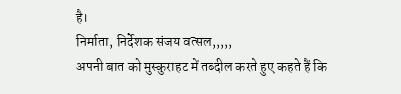है।
निर्माता, निर्देशक संजय वत्सल,,,,,
अपनी बात को मुस्कुराहट में तब्दील करते हुए कहते हैं कि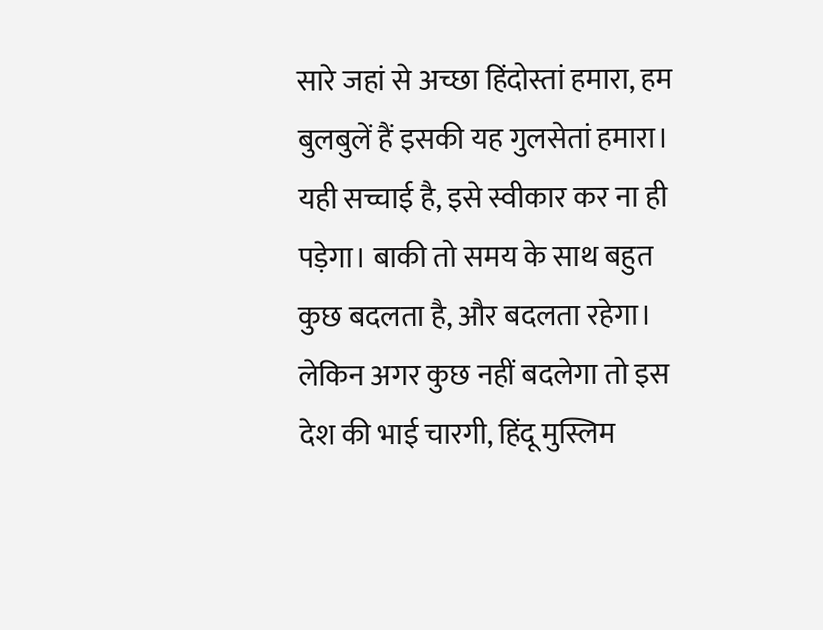सारे जहां से अच्छा हिंदोस्तां हमारा, हम बुलबुलें हैं इसकी यह गुलसेतां हमारा। यही सच्चाई है, इसे स्वीकार कर ना ही पड़ेगा। बाकी तो समय के साथ बहुत कुछ बदलता है, और बदलता रहेगा। लेकिन अगर कुछ नहीं बदलेगा तो इस देश की भाई चारगी, हिंदू मुस्लिम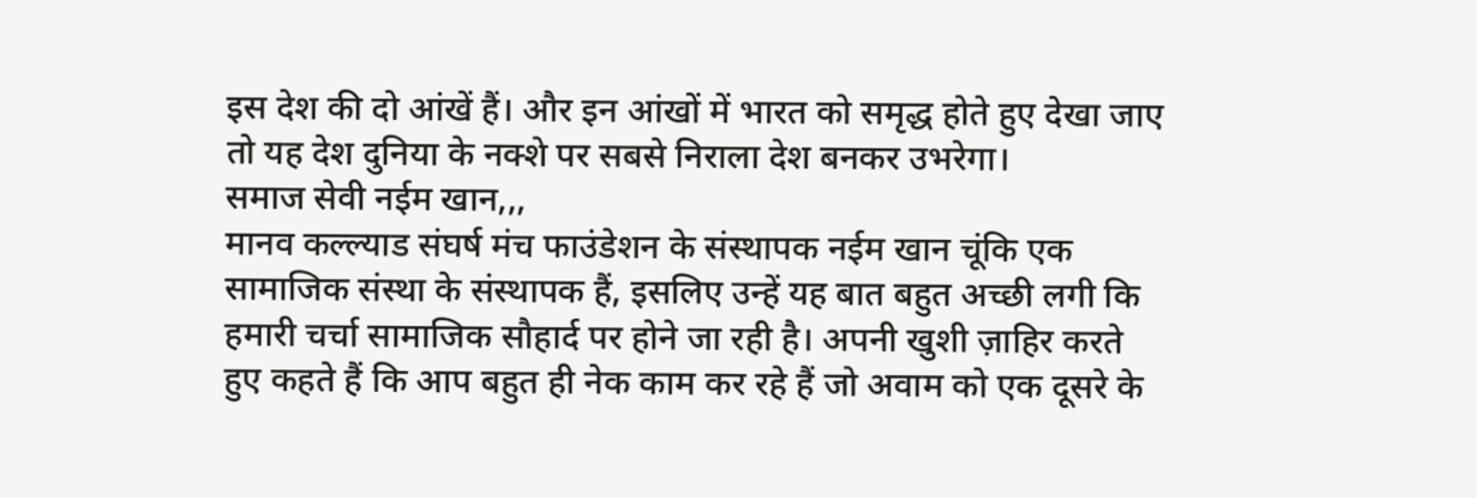इस देश की दो आंखें हैं। और इन आंखों में भारत को समृद्ध होते हुए देखा जाए तो यह देश दुनिया के नक्शे पर सबसे निराला देश बनकर उभरेगा।
समाज सेवी नईम खान,,,
मानव कल्ल्याड संघर्ष मंच फाउंडेशन के संस्थापक नईम खान चूंकि एक सामाजिक संस्था के संस्थापक हैं, इसलिए उन्हें यह बात बहुत अच्छी लगी कि हमारी चर्चा सामाजिक सौहार्द पर होने जा रही है। अपनी खुशी ज़ाहिर करते हुए कहते हैं कि आप बहुत ही नेक काम कर रहे हैं जो अवाम को एक दूसरे के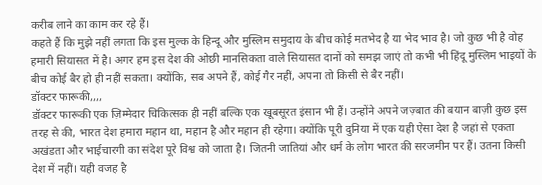करीब लाने का काम कर रहे हैं।
कहते हैं कि मुझे नहीं लगता कि इस मुल्क के हिन्दू और मुस्लिम समुदाय के बीच कोई मतभेद है या भेद भाव है। जो कुछ भी है वोह हमारी सियासत में है। अगर हम इस देश की ओछी मानसिकता वाले सियासत दानों को समझ जाएं तो कभी भी हिंदू मुस्लिम भाइयों के बीच कोई बैर हो ही नहीं सकता। क्योंकि, सब अपने हैं, कोई गैर नहीं, अपना तो किसी से बैर नहीं।
डॉक्टर फारूकी,,,,
डॉक्टर फारूकी एक ज़िम्मेदार चिकित्सक ही नहीं बल्कि एक खूबसूरत इंसान भी हैं। उन्होंने अपने जज़्बात की बयान बाज़ी कुछ इस तरह से की, भारत देश हमारा महान था, महान है और महान ही रहेगा। क्योंकि पूरी दुनिया में एक यही ऐसा देश है जहां से एकता अखंडता और भाईचारगी का संदेश पूरे विश्व को जाता है। जितनी जातियां और धर्म के लोग भारत की सरजमीन पर हैं। उतना किसी देश में नहीं। यही वजह है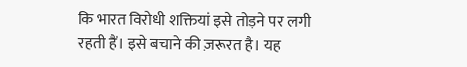कि भारत विरोधी शक्तियां इसे तोड़ने पर लगी रहती हैं। इसे बचाने की ज़रूरत है। यह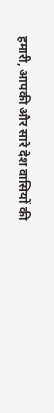हमारी, आपकी और सारे देश वासियों की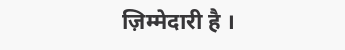ज़िम्मेदारी है ।